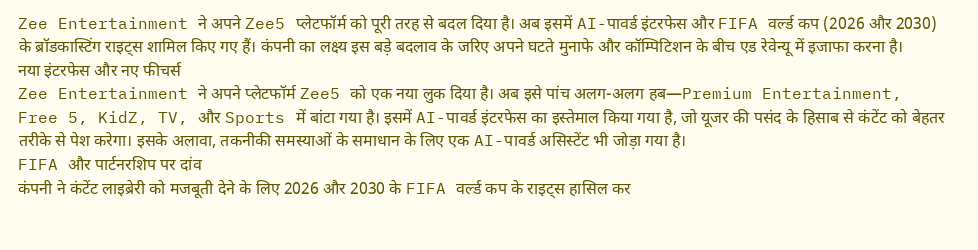Zee Entertainment ने अपने Zee5 प्लेटफॉर्म को पूरी तरह से बदल दिया है। अब इसमें AI-पावर्ड इंटरफेस और FIFA वर्ल्ड कप (2026 और 2030) के ब्रॉडकास्टिंग राइट्स शामिल किए गए हैं। कंपनी का लक्ष्य इस बड़े बदलाव के जरिए अपने घटते मुनाफे और कॉम्पिटिशन के बीच एड रेवेन्यू में इजाफा करना है।
नया इंटरफेस और नए फीचर्स
Zee Entertainment ने अपने प्लेटफॉर्म Zee5 को एक नया लुक दिया है। अब इसे पांच अलग-अलग हब—Premium Entertainment, Free 5, KidZ, TV, और Sports में बांटा गया है। इसमें AI-पावर्ड इंटरफेस का इस्तेमाल किया गया है, जो यूजर की पसंद के हिसाब से कंटेंट को बेहतर तरीके से पेश करेगा। इसके अलावा, तकनीकी समस्याओं के समाधान के लिए एक AI-पावर्ड असिस्टेंट भी जोड़ा गया है।
FIFA और पार्टनरशिप पर दांव
कंपनी ने कंटेंट लाइब्रेरी को मजबूती देने के लिए 2026 और 2030 के FIFA वर्ल्ड कप के राइट्स हासिल कर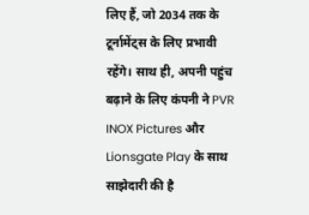लिए हैं, जो 2034 तक के टूर्नामेंट्स के लिए प्रभावी रहेंगे। साथ ही, अपनी पहुंच बढ़ाने के लिए कंपनी ने PVR INOX Pictures और Lionsgate Play के साथ साझेदारी की है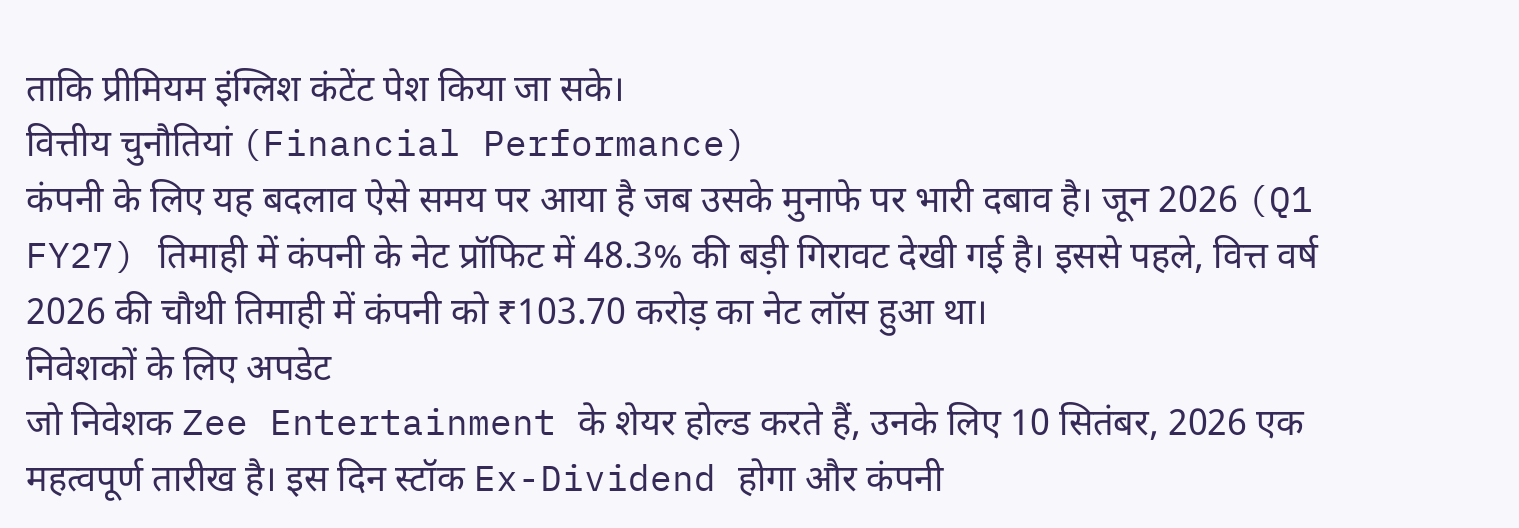ताकि प्रीमियम इंग्लिश कंटेंट पेश किया जा सके।
वित्तीय चुनौतियां (Financial Performance)
कंपनी के लिए यह बदलाव ऐसे समय पर आया है जब उसके मुनाफे पर भारी दबाव है। जून 2026 (Q1 FY27) तिमाही में कंपनी के नेट प्रॉफिट में 48.3% की बड़ी गिरावट देखी गई है। इससे पहले, वित्त वर्ष 2026 की चौथी तिमाही में कंपनी को ₹103.70 करोड़ का नेट लॉस हुआ था।
निवेशकों के लिए अपडेट
जो निवेशक Zee Entertainment के शेयर होल्ड करते हैं, उनके लिए 10 सितंबर, 2026 एक महत्वपूर्ण तारीख है। इस दिन स्टॉक Ex-Dividend होगा और कंपनी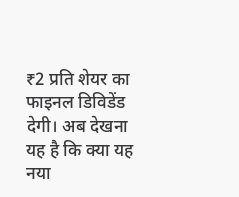₹2 प्रति शेयर का फाइनल डिविडेंड देगी। अब देखना यह है कि क्या यह नया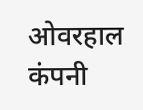ओवरहाल कंपनी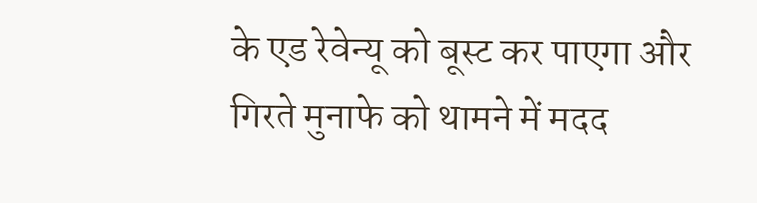के एड रेवेन्यू को बूस्ट कर पाएगा और गिरते मुनाफे को थामने में मदद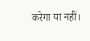करेगा या नहीं।